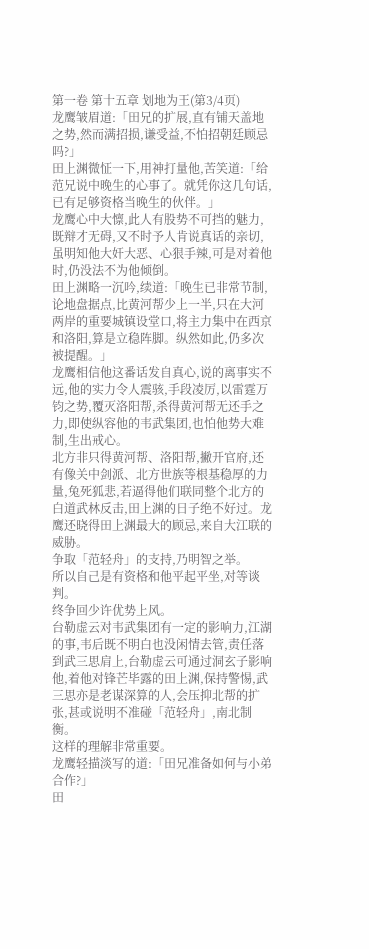第一卷 第十五章 划地为王(第3/4页)
龙鹰皱眉道:「田兄的扩展,直有铺天盖地之势,然而满招损,谦受益,不怕招朝廷顾忌吗?」
田上渊微怔一下,用神打量他,苦笑道:「给范兄说中晚生的心事了。就凭你这几句话,已有足够资格当晚生的伙伴。」
龙鹰心中大懔,此人有股势不可挡的魅力,既辩才无碍,又不时予人肯说真话的亲切,虽明知他大奸大恶、心狠手辣,可是对着他时,仍没法不为他倾倒。
田上渊略一沉吟,续道:「晚生已非常节制,论地盘据点,比黄河帮少上一半,只在大河两岸的重要城镇设堂口,将主力集中在西京和洛阳,算是立稳阵脚。纵然如此,仍多次被提醒。」
龙鹰相信他这番话发自真心,说的离事实不远,他的实力令人震骇,手段凌厉,以雷霆万钧之势,覆灭洛阳帮,杀得黄河帮无还手之力,即使纵容他的韦武集团,也怕他势大难制,生出戒心。
北方非只得黄河帮、洛阳帮,撇开官府,还有像关中剑派、北方世族等根基稳厚的力量,兔死狐悲,若逼得他们联同整个北方的白道武林反击,田上渊的日子绝不好过。龙鹰还晓得田上渊最大的顾忌,来自大江联的威胁。
争取「范轻舟」的支持,乃明智之举。
所以自己是有资格和他平起平坐,对等谈判。
终争回少许优势上风。
台勒虚云对韦武集团有一定的影响力,江湖的事,韦后既不明白也没闲情去管,责任落到武三思肩上,台勒虚云可通过洞玄子影响他,着他对锋芒毕露的田上渊,保持警惕,武三思亦是老谋深算的人,会压抑北帮的扩张,甚或说明不准碰「范轻舟」,南北制衡。
这样的理解非常重要。
龙鹰轻描淡写的道:「田兄准备如何与小弟合作?」
田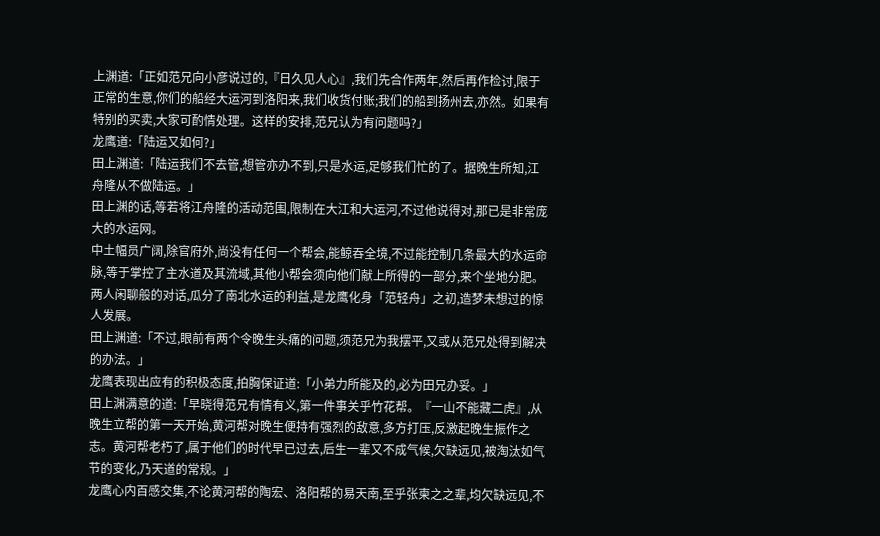上渊道:「正如范兄向小彦说过的,『日久见人心』,我们先合作两年,然后再作检讨,限于正常的生意,你们的船经大运河到洛阳来,我们收货付账;我们的船到扬州去,亦然。如果有特别的买卖,大家可酌情处理。这样的安排,范兄认为有问题吗?」
龙鹰道:「陆运又如何?」
田上渊道:「陆运我们不去管,想管亦办不到,只是水运,足够我们忙的了。据晚生所知,江舟隆从不做陆运。」
田上渊的话,等若将江舟隆的活动范围,限制在大江和大运河,不过他说得对,那已是非常庞大的水运网。
中土幅员广阔,除官府外,尚没有任何一个帮会,能鲸吞全境,不过能控制几条最大的水运命脉,等于掌控了主水道及其流域,其他小帮会须向他们献上所得的一部分,来个坐地分肥。
两人闲聊般的对话,瓜分了南北水运的利益,是龙鹰化身「范轻舟」之初,造梦未想过的惊人发展。
田上渊道:「不过,眼前有两个令晚生头痛的问题,须范兄为我摆平,又或从范兄处得到解决的办法。」
龙鹰表现出应有的积极态度,拍胸保证道:「小弟力所能及的,必为田兄办妥。」
田上渊满意的道:「早晓得范兄有情有义,第一件事关乎竹花帮。『一山不能藏二虎』,从晚生立帮的第一天开始,黄河帮对晚生便持有强烈的敌意,多方打压,反激起晚生振作之志。黄河帮老朽了,属于他们的时代早已过去,后生一辈又不成气候,欠缺远见,被淘汰如气节的变化,乃天道的常规。」
龙鹰心内百感交集,不论黄河帮的陶宏、洛阳帮的易天南,至乎张柬之之辈,均欠缺远见,不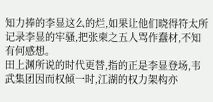知力捧的李显这么的烂,如果让他们晓得符太所记录李显的牢骚,把张柬之五人骂作蠢材,不知有何感想。
田上渊所说的时代更替,指的正是李显登场,韦武集团因而权倾一时,江湖的权力架构亦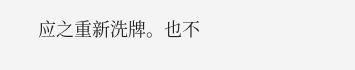应之重新洗牌。也不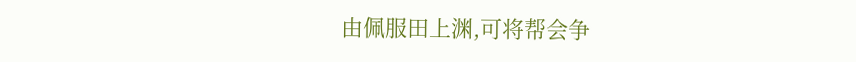由佩服田上渊,可将帮会争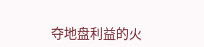夺地盘利益的火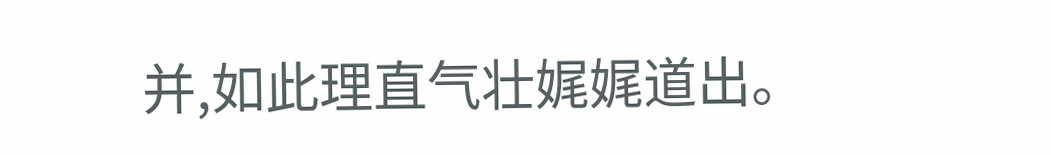并,如此理直气壮娓娓道出。